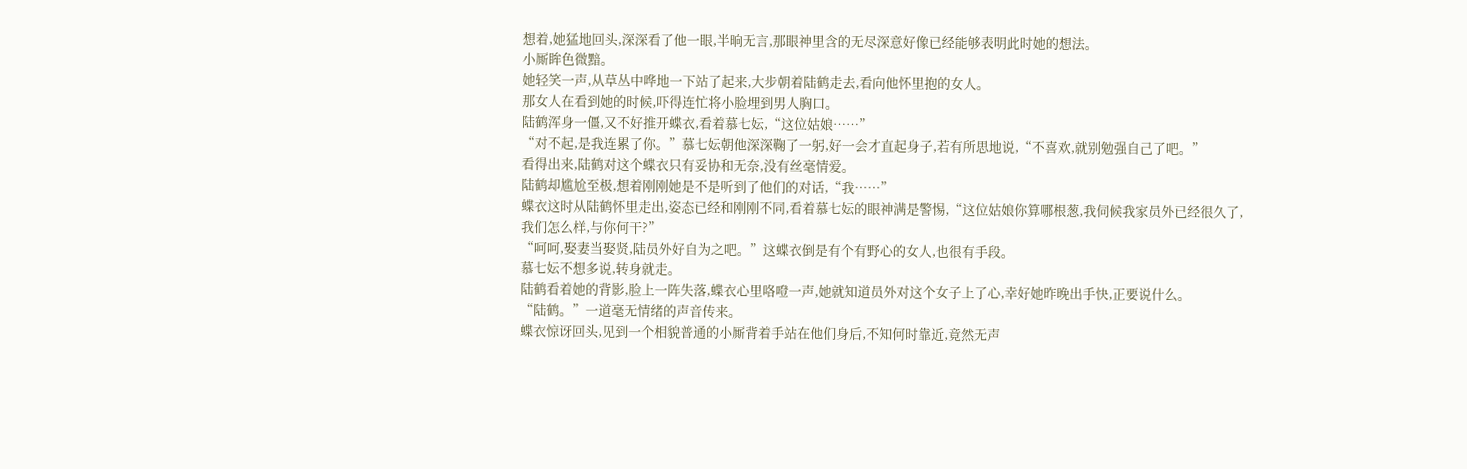想着,她猛地回头,深深看了他一眼,半晌无言,那眼神里含的无尽深意好像已经能够表明此时她的想法。
小厮眸色微黯。
她轻笑一声,从草丛中哗地一下站了起来,大步朝着陆鹤走去,看向他怀里抱的女人。
那女人在看到她的时候,吓得连忙将小脸埋到男人胸口。
陆鹤浑身一僵,又不好推开蝶衣,看着慕七妘,“这位姑娘……”
“对不起,是我连累了你。”慕七妘朝他深深鞠了一躬,好一会才直起身子,若有所思地说,“不喜欢,就别勉强自己了吧。”
看得出来,陆鹤对这个蝶衣只有妥协和无奈,没有丝毫情爱。
陆鹤却尴尬至极,想着刚刚她是不是听到了他们的对话,“我……”
蝶衣这时从陆鹤怀里走出,姿态已经和刚刚不同,看着慕七妘的眼神满是警惕,“这位姑娘你算哪根葱,我伺候我家员外已经很久了,我们怎么样,与你何干?”
“呵呵,娶妻当娶贤,陆员外好自为之吧。”这蝶衣倒是有个有野心的女人,也很有手段。
慕七妘不想多说,转身就走。
陆鹤看着她的背影,脸上一阵失落,蝶衣心里咯噔一声,她就知道员外对这个女子上了心,幸好她昨晚出手快,正要说什么。
“陆鹤。”一道毫无情绪的声音传来。
蝶衣惊讶回头,见到一个相貌普通的小厮背着手站在他们身后,不知何时靠近,竟然无声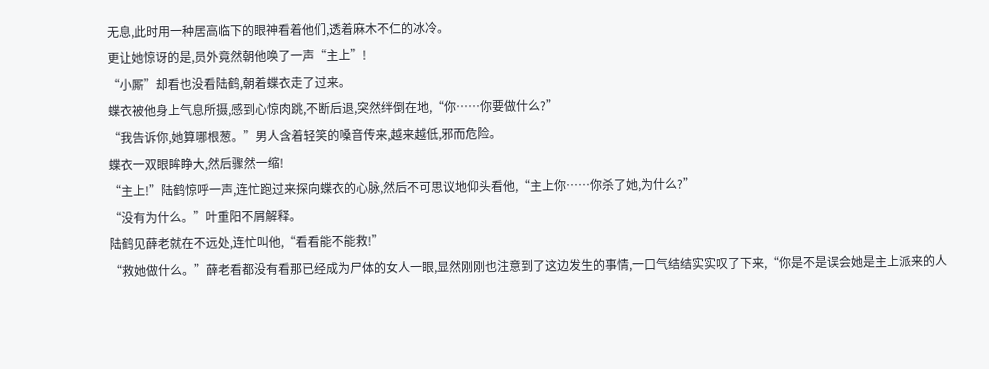无息,此时用一种居高临下的眼神看着他们,透着麻木不仁的冰冷。
更让她惊讶的是,员外竟然朝他唤了一声“主上”!
“小厮”却看也没看陆鹤,朝着蝶衣走了过来。
蝶衣被他身上气息所摄,感到心惊肉跳,不断后退,突然绊倒在地,“你……你要做什么?”
“我告诉你,她算哪根葱。”男人含着轻笑的嗓音传来,越来越低,邪而危险。
蝶衣一双眼眸睁大,然后骤然一缩!
“主上!”陆鹤惊呼一声,连忙跑过来探向蝶衣的心脉,然后不可思议地仰头看他,“主上你……你杀了她,为什么?”
“没有为什么。”叶重阳不屑解释。
陆鹤见薛老就在不远处,连忙叫他,“看看能不能救!”
“救她做什么。”薛老看都没有看那已经成为尸体的女人一眼,显然刚刚也注意到了这边发生的事情,一口气结结实实叹了下来,“你是不是误会她是主上派来的人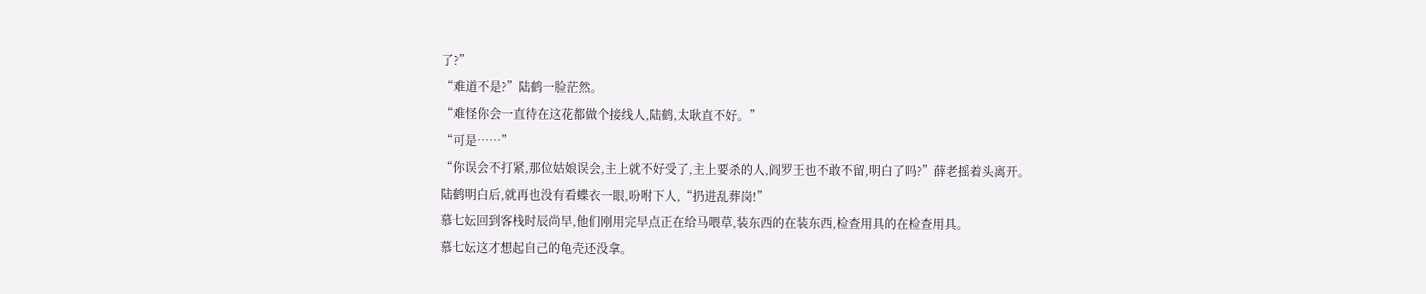了?”
“难道不是?”陆鹤一脸茫然。
“难怪你会一直待在这花都做个接线人,陆鹤,太耿直不好。”
“可是……”
“你误会不打紧,那位姑娘误会,主上就不好受了,主上要杀的人,阎罗王也不敢不留,明白了吗?”薛老摇着头离开。
陆鹤明白后,就再也没有看蝶衣一眼,吩咐下人,“扔进乱葬岗!”
慕七妘回到客栈时辰尚早,他们刚用完早点正在给马喂草,装东西的在装东西,检查用具的在检查用具。
慕七妘这才想起自己的龟壳还没拿。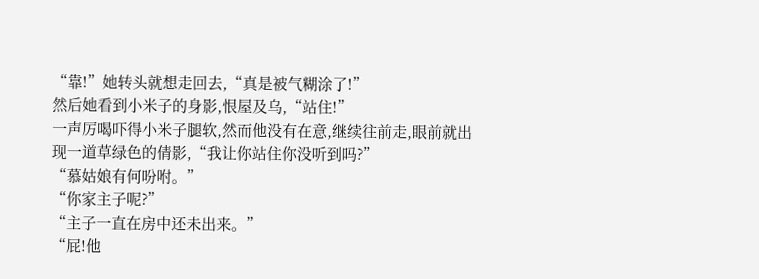“靠!”她转头就想走回去,“真是被气糊涂了!”
然后她看到小米子的身影,恨屋及乌,“站住!”
一声厉喝吓得小米子腿软,然而他没有在意,继续往前走,眼前就出现一道草绿色的倩影,“我让你站住你没听到吗?”
“慕姑娘有何吩咐。”
“你家主子呢?”
“主子一直在房中还未出来。”
“屁!他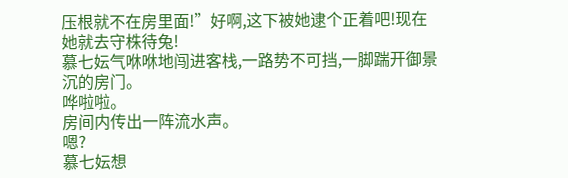压根就不在房里面!”好啊,这下被她逮个正着吧!现在她就去守株待兔!
慕七妘气咻咻地闯进客栈,一路势不可挡,一脚踹开御景沉的房门。
哗啦啦。
房间内传出一阵流水声。
嗯?
慕七妘想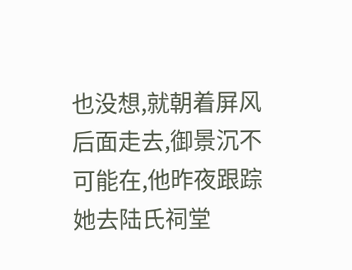也没想,就朝着屏风后面走去,御景沉不可能在,他昨夜跟踪她去陆氏祠堂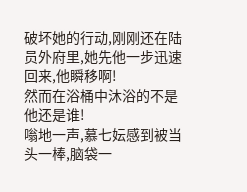破坏她的行动,刚刚还在陆员外府里,她先他一步迅速回来,他瞬移啊!
然而在浴桶中沐浴的不是他还是谁!
嗡地一声,慕七妘感到被当头一棒,脑袋一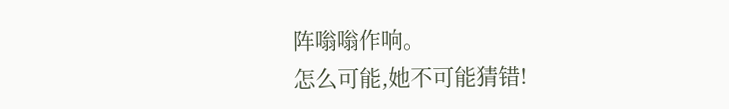阵嗡嗡作响。
怎么可能,她不可能猜错!